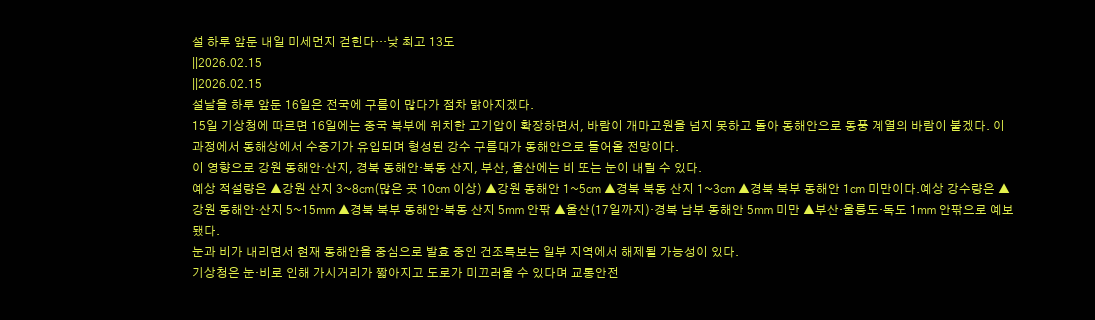설 하루 앞둔 내일 미세먼지 걷힌다…낮 최고 13도
||2026.02.15
||2026.02.15
설날을 하루 앞둔 16일은 전국에 구름이 많다가 점차 맑아지겠다.
15일 기상청에 따르면 16일에는 중국 북부에 위치한 고기압이 확장하면서, 바람이 개마고원을 넘지 못하고 돌아 동해안으로 동풍 계열의 바람이 불겠다. 이 과정에서 동해상에서 수증기가 유입되며 형성된 강수 구름대가 동해안으로 들어올 전망이다.
이 영향으로 강원 동해안·산지, 경북 동해안·북동 산지, 부산, 울산에는 비 또는 눈이 내릴 수 있다.
예상 적설량은 ▲강원 산지 3~8㎝(많은 곳 10㎝ 이상) ▲강원 동해안 1~5㎝ ▲경북 북동 산지 1~3㎝ ▲경북 북부 동해안 1㎝ 미만이다.예상 강수량은 ▲강원 동해안·산지 5~15㎜ ▲경북 북부 동해안·북동 산지 5㎜ 안팎 ▲울산(17일까지)·경북 남부 동해안 5㎜ 미만 ▲부산·울릉도·독도 1㎜ 안팎으로 예보됐다.
눈과 비가 내리면서 현재 동해안을 중심으로 발효 중인 건조특보는 일부 지역에서 해제될 가능성이 있다.
기상청은 눈·비로 인해 가시거리가 짧아지고 도로가 미끄러울 수 있다며 교통안전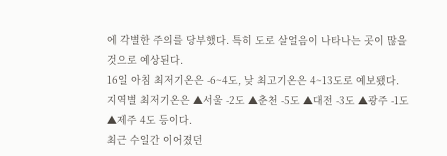에 각별한 주의를 당부했다. 특히 도로 살얼음이 나타나는 곳이 많을 것으로 예상된다.
16일 아침 최저기온은 -6~4도, 낮 최고기온은 4~13도로 예보됐다. 지역별 최저기온은 ▲서울 -2도 ▲춘천 -5도 ▲대전 -3도 ▲광주 -1도 ▲제주 4도 등이다.
최근 수일간 이어졌던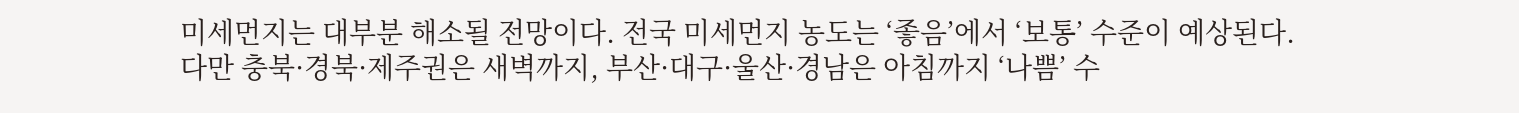미세먼지는 대부분 해소될 전망이다. 전국 미세먼지 농도는 ‘좋음’에서 ‘보통’ 수준이 예상된다.
다만 충북·경북·제주권은 새벽까지, 부산·대구·울산·경남은 아침까지 ‘나쁨’ 수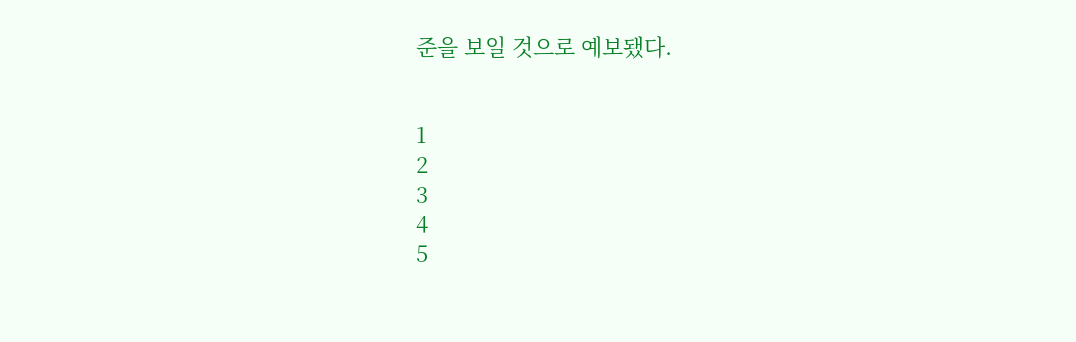준을 보일 것으로 예보됐다.


1
2
3
4
5